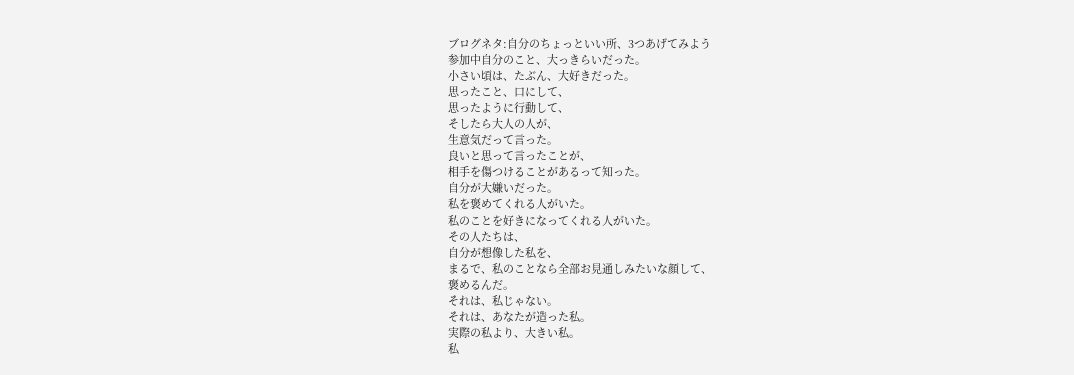ブログネタ:自分のちょっといい所、3つあげてみよう
参加中自分のこと、大っきらいだった。
小さい頃は、たぶん、大好きだった。
思ったこと、口にして、
思ったように行動して、
そしたら大人の人が、
生意気だって言った。
良いと思って言ったことが、
相手を傷つけることがあるって知った。
自分が大嫌いだった。
私を褒めてくれる人がいた。
私のことを好きになってくれる人がいた。
その人たちは、
自分が想像した私を、
まるで、私のことなら全部お見通しみたいな顔して、
褒めるんだ。
それは、私じゃない。
それは、あなたが造った私。
実際の私より、大きい私。
私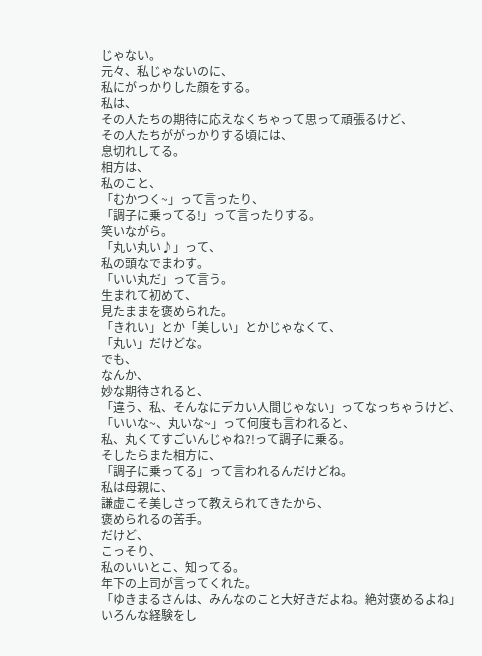じゃない。
元々、私じゃないのに、
私にがっかりした顔をする。
私は、
その人たちの期待に応えなくちゃって思って頑張るけど、
その人たちががっかりする頃には、
息切れしてる。
相方は、
私のこと、
「むかつく~」って言ったり、
「調子に乗ってる!」って言ったりする。
笑いながら。
「丸い丸い♪」って、
私の頭なでまわす。
「いい丸だ」って言う。
生まれて初めて、
見たままを褒められた。
「きれい」とか「美しい」とかじゃなくて、
「丸い」だけどな。
でも、
なんか、
妙な期待されると、
「違う、私、そんなにデカい人間じゃない」ってなっちゃうけど、
「いいな~、丸いな~」って何度も言われると、
私、丸くてすごいんじゃね?!って調子に乗る。
そしたらまた相方に、
「調子に乗ってる」って言われるんだけどね。
私は母親に、
謙虚こそ美しさって教えられてきたから、
褒められるの苦手。
だけど、
こっそり、
私のいいとこ、知ってる。
年下の上司が言ってくれた。
「ゆきまるさんは、みんなのこと大好きだよね。絶対褒めるよね」
いろんな経験をし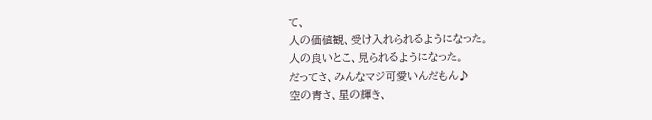て、
人の価値観、受け入れられるようになった。
人の良いとこ、見られるようになった。
だってさ、みんなマジ可愛いんだもん♪
空の青さ、星の輝き、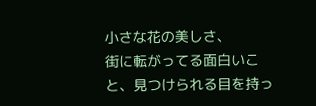小さな花の美しさ、
街に転がってる面白いこと、見つけられる目を持っ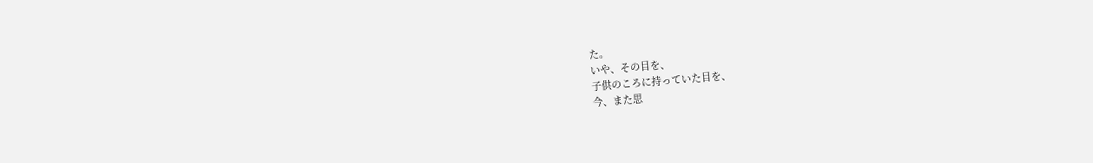た。
いや、その目を、
子供のころに持っていた目を、
今、また思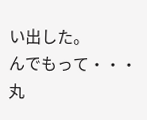い出した。
んでもって・・・
丸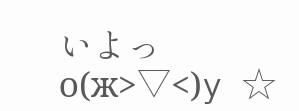いよっ
о(ж>▽<)y ☆